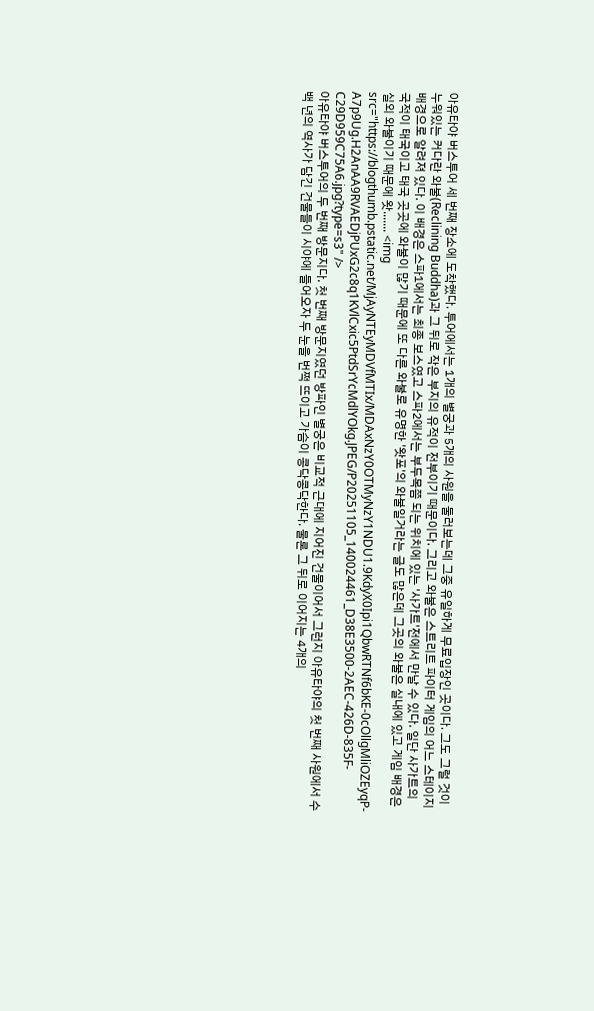아유타야 버스투어 세 번째 장소에 도착했다. 투어에서는 1개의 별궁과 5개의 사원을 둘러보는데 그중 유일하게 무료입장인 곳이다. 그도 그럴 것이 누워있는 커다란 와불(Reclining Buddha)과 그 뒤로 작은 부지의 유적이 전부이기 때문이다. 그리고 와불은 스트리트 파이터 게임의 어느 스테이지 배경으로 알려져 있다. 이 배경은 스파1에서는 최종 보스였고 스파2에서는 부두목쯤 되는 위치에 있는 '사가트'전에서 만날 수 있다. 일단 사가트의 국적이 태국이고 태국 곳곳에 와불이 많기 때문에 또 다른 와불로 유명한 '왓포'의 와불일거라는 글도 많은데 그곳의 와불은 실내에 있고 게임 배경은 실외 와불이기 때문에 왓....... <img src="https://blogthumb.pstatic.net/MjAyNTEyMDVfMTIx/MDAxNzY0OTMyNzY1NDU1.9KdyX0Ipi1QbwRTNf6bKE-0cOllgMliOZEyqP-A7p9Ug.H2AnAA9RVAEDjPUxG2c8q1KVlCxic5PtdSrYcMdlYOkg.JPEG/P20251105_140024461_D38E3500-2AEC-426D-835F-C29D959C75A6.jpg?type=s3" />
아유타야 버스투어의 두 번째 방문지다. 첫 번째 방문지였던 방파인 별궁은 비교적 근대에 지어진 건물이어서 그런지 아유타야의 첫 번째 사원에서 수백 년의 역사가 담긴 건물들이 시야에 들어오자 두 눈을 번쩍 뜨이고 가슴이 콩닥콩닥한다. 물론 그 뒤로 이어지는 4개의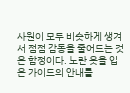사원이 모두 비슷하게 생겨서 점점 감동을 줄어드는 것은 함정이다. 노란 옷을 입은 가이드의 안내를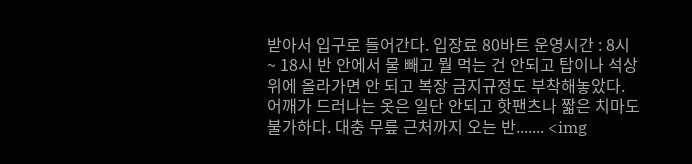받아서 입구로 들어간다. 입장료 80바트 운영시간 : 8시 ~ 18시 반 안에서 물 빼고 뭘 먹는 건 안되고 탑이나 석상 위에 올라가면 안 되고 복장 금지규정도 부착해놓았다. 어깨가 드러나는 옷은 일단 안되고 핫팬츠나 짧은 치마도 불가하다. 대충 무릎 근처까지 오는 반....... <img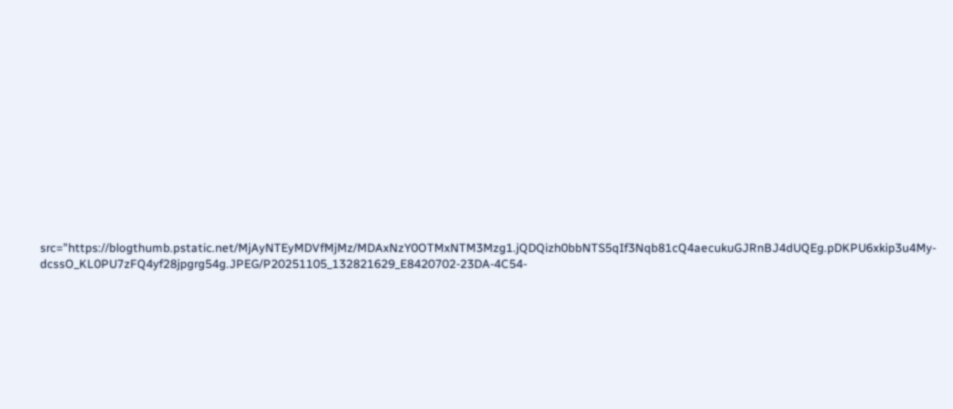src="https://blogthumb.pstatic.net/MjAyNTEyMDVfMjMz/MDAxNzY0OTMxNTM3Mzg1.jQDQizh0bbNTS5qIf3Nqb81cQ4aecukuGJRnBJ4dUQEg.pDKPU6xkip3u4My-dcssO_KL0PU7zFQ4yf28jpgrg54g.JPEG/P20251105_132821629_E8420702-23DA-4C54-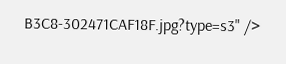B3C8-302471CAF18F.jpg?type=s3" />